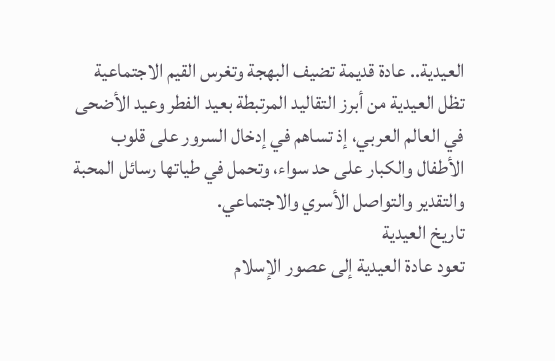العيدية.. عادة قديمة تضيف البهجة وتغرس القيم الاجتماعية
تظل العيدية من أبرز التقاليد المرتبطة بعيد الفطر وعيد الأضحى في العالم العربي، إذ تساهم في إدخال السرور على قلوب الأطفال والكبار على حد سواء، وتحمل في طياتها رسائل المحبة والتقدير والتواصل الأسري والاجتماعي.
تاريخ العيدية
تعود عادة العيدية إلى عصور الإسلام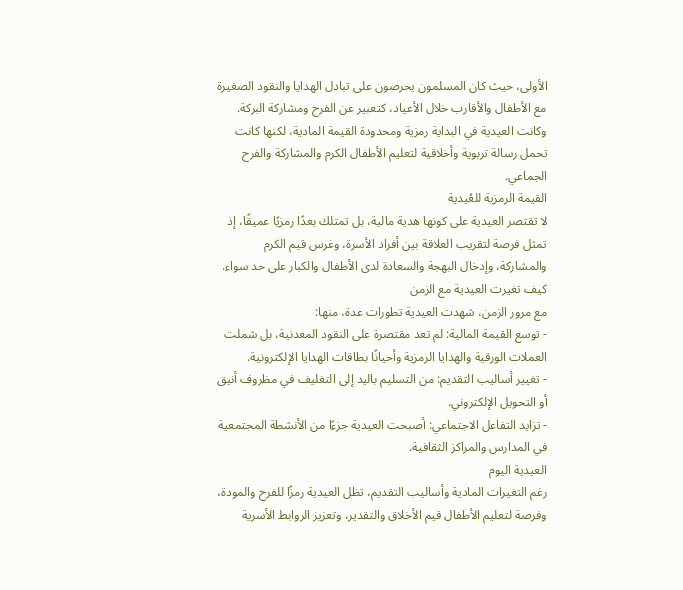الأولى، حيث كان المسلمون يحرصون على تبادل الهدايا والنقود الصغيرة مع الأطفال والأقارب خلال الأعياد، كتعبير عن الفرح ومشاركة البركة. وكانت العيدية في البداية رمزية ومحدودة القيمة المادية، لكنها كانت تحمل رسالة تربوية وأخلاقية لتعليم الأطفال الكرم والمشاركة والفرح الجماعي.
القيمة الرمزية للعُيدية
لا تقتصر العيدية على كونها هدية مالية، بل تمتلك بعدًا رمزيًا عميقًا، إذ تمثل فرصة لتقريب العلاقة بين أفراد الأسرة، وغرس قيم الكرم والمشاركة، وإدخال البهجة والسعادة لدى الأطفال والكبار على حد سواء.
كيف تغيرت العيدية مع الزمن
مع مرور الزمن، شهدت العيدية تطورات عدة، منها:
- توسع القيمة المالية: لم تعد مقتصرة على النقود المعدنية، بل شملت العملات الورقية والهدايا الرمزية وأحيانًا بطاقات الهدايا الإلكترونية.
- تغيير أساليب التقديم: من التسليم باليد إلى التغليف في مظروف أنيق أو التحويل الإلكتروني.
- تزايد التفاعل الاجتماعي: أصبحت العيدية جزءًا من الأنشطة المجتمعية في المدارس والمراكز الثقافية.
العيدية اليوم
رغم التغيرات المادية وأساليب التقديم، تظل العيدية رمزًا للفرح والمودة، وفرصة لتعليم الأطفال قيم الأخلاق والتقدير، وتعزيز الروابط الأسرية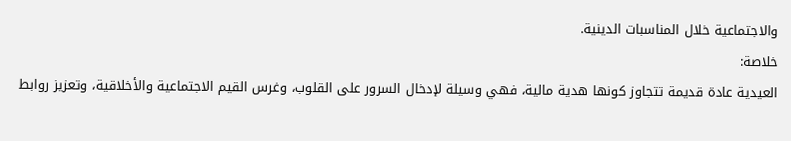والاجتماعية خلال المناسبات الدينية.
خلاصة:
العيدية عادة قديمة تتجاوز كونها هدية مالية، فهي وسيلة لإدخال السرور على القلوب، وغرس القيم الاجتماعية والأخلاقية، وتعزيز روابط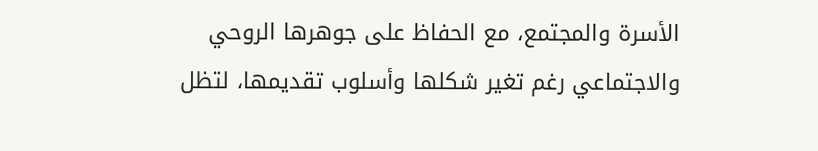الأسرة والمجتمع، مع الحفاظ على جوهرها الروحي والاجتماعي رغم تغير شكلها وأسلوب تقديمها، لتظل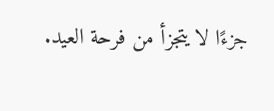جزءًا لا يتجزأ من فرحة العيد.